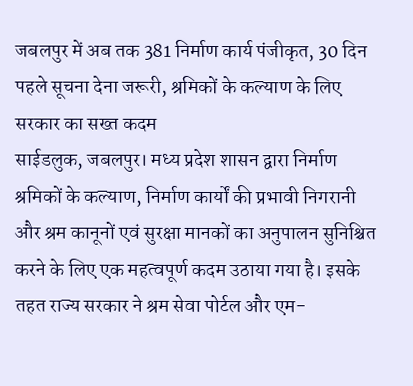जबलपुर में अब तक 381 निर्माण कार्य पंजीकृत, 30 दिन पहले सूचना देना जरूरी, श्रमिकों के कल्याण के लिए सरकार का सख्त कदम
साईडलुक, जबलपुर। मध्य प्रदेश शासन द्वारा निर्माण श्रमिकों के कल्याण, निर्माण कार्यों की प्रभावी निगरानी और श्रम कानूनों एवं सुरक्षा मानकों का अनुपालन सुनिश्चित करने के लिए एक महत्वपूर्ण कदम उठाया गया है। इसके तहत राज्य सरकार ने श्रम सेवा पोर्टल और एम-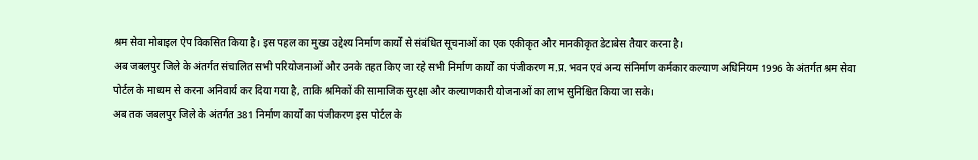श्रम सेवा मोबाइल ऐप विकसित किया है। इस पहल का मुख्य उद्देश्य निर्माण कार्यों से संबंधित सूचनाओं का एक एकीकृत और मानकीकृत डेटाबेस तैयार करना है।
अब जबलपुर जिले के अंतर्गत संचालित सभी परियोजनाओं और उनके तहत किए जा रहे सभी निर्माण कार्यों का पंजीकरण म.प्र. भवन एवं अन्य संनिर्माण कर्मकार कल्याण अधिनियम 1996 के अंतर्गत श्रम सेवा पोर्टल के माध्यम से करना अनिवार्य कर दिया गया है, ताकि श्रमिकों की सामाजिक सुरक्षा और कल्याणकारी योजनाओं का लाभ सुनिश्चित किया जा सके।
अब तक जबलपुर जिले के अंतर्गत 381 निर्माण कार्यों का पंजीकरण इस पोर्टल के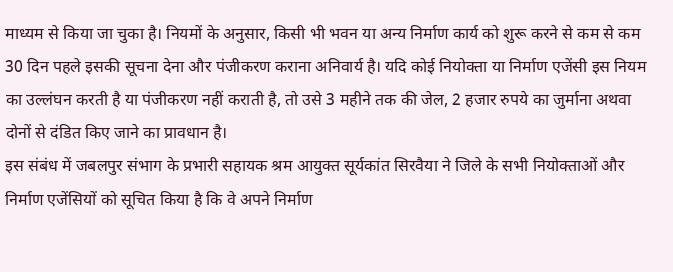माध्यम से किया जा चुका है। नियमों के अनुसार, किसी भी भवन या अन्य निर्माण कार्य को शुरू करने से कम से कम 30 दिन पहले इसकी सूचना देना और पंजीकरण कराना अनिवार्य है। यदि कोई नियोक्ता या निर्माण एजेंसी इस नियम का उल्लंघन करती है या पंजीकरण नहीं कराती है, तो उसे 3 महीने तक की जेल, 2 हजार रुपये का जुर्माना अथवा दोनों से दंडित किए जाने का प्रावधान है।
इस संबंध में जबलपुर संभाग के प्रभारी सहायक श्रम आयुक्त सूर्यकांत सिरवैया ने जिले के सभी नियोक्ताओं और निर्माण एजेंसियों को सूचित किया है कि वे अपने निर्माण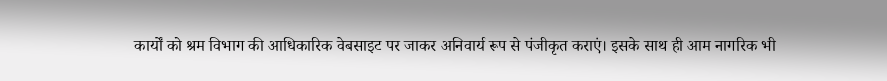कार्यों को श्रम विभाग की आधिकारिक वेबसाइट पर जाकर अनिवार्य रूप से पंजीकृत कराएं। इसके साथ ही आम नागरिक भी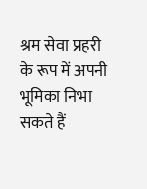श्रम सेवा प्रहरी के रूप में अपनी भूमिका निभा सकते हैं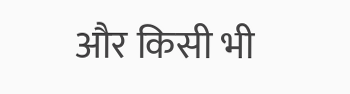और किसी भी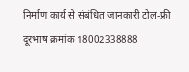निर्माण कार्य से संबंधित जानकारी टोल-फ्री दूरभाष क्रमांक 18002338888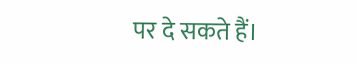पर दे सकते हैं।